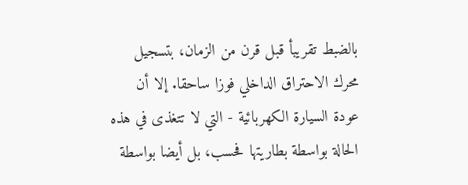بالضبط تقريبأ قبل قرن من الزمان، بتسجيل محرك الاحتراق الداخلي فوزا ساحقا. إلا أن عودة السيارة الكهربائية - التي لا تتغذى في هذه الحالة بواسطة بطاريتها فحسب، بل أيضا بواسطة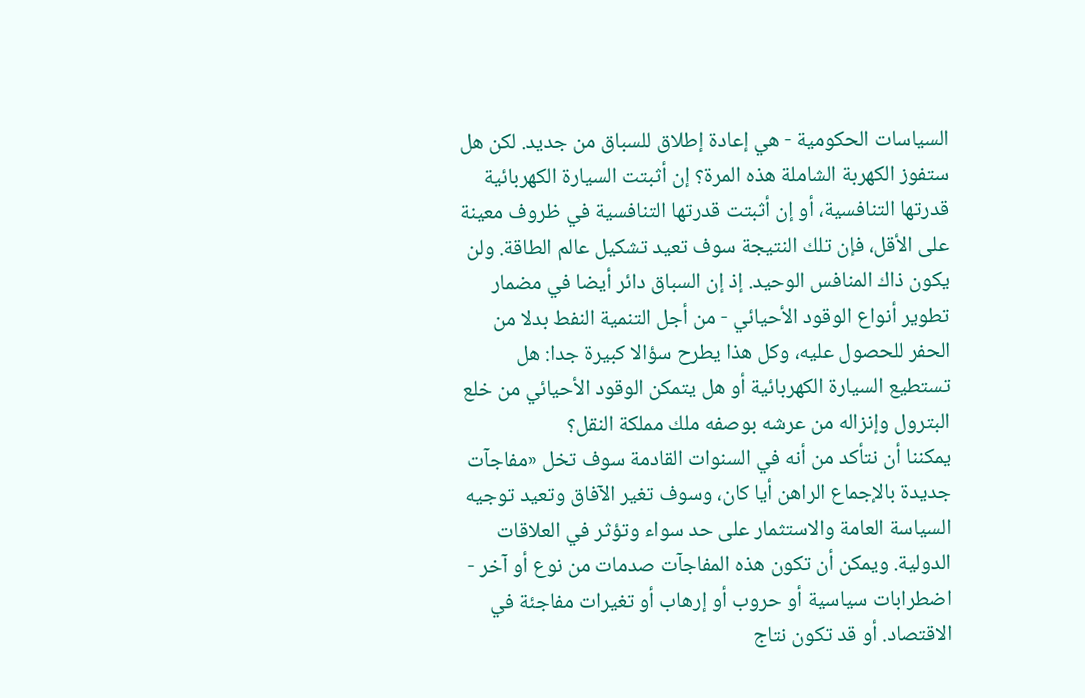السياسات الحكومية - هي إعادة إطلاق للسباق من جديد. لكن هل ستفوز الكهربة الشاملة هذه المرة؟ إن أثبتت السيارة الكهربائية قدرتها التنافسية، أو إن أثبتت قدرتها التنافسية في ظروف معينة على الأقل، فإن تلك النتيجة سوف تعيد تشكيل عالم الطاقة. ولن يكون ذاك المنافس الوحيد. إذ إن السباق دائر أيضا في مضمار تطوير أنواع الوقود الأحيائي - من أجل التنمية النفط بدلا من الحفر للحصول عليه، وكل هذا يطرح سؤالا كبيرة جدا: هل تستطيع السيارة الكهربائية أو هل يتمكن الوقود الأحيائي من خلع البترول وإنزاله من عرشه بوصفه ملك مملكة النقل؟
يمكننا أن نتأكد من أنه في السنوات القادمة سوف تخل «مفاجآت جديدة بالإجماع الراهن أيا كان، وسوف تغير الآفاق وتعيد توجيه السياسة العامة والاستثمار على حد سواء وتؤثر في العلاقات الدولية. ويمكن أن تكون هذه المفاجآت صدمات من نوع أو آخر - اضطرابات سياسية أو حروب أو إرهاب أو تغيرات مفاجئة في الاقتصاد. أو قد تكون نتاج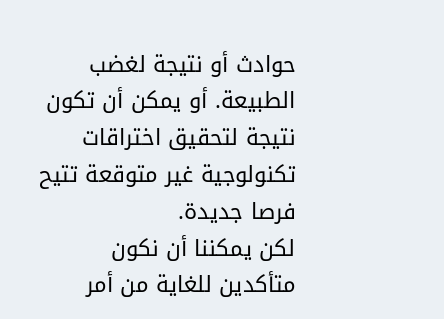حوادث أو نتيجة لغضب الطبيعة. أو يمكن أن تكون نتيجة لتحقيق اختراقات تكنولوجية غير متوقعة تتيح فرصا جديدة.
لكن يمكننا أن نكون متأكدين للغاية من أمر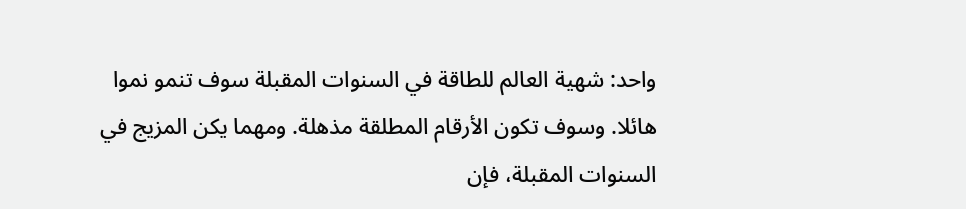واحد: شهية العالم للطاقة في السنوات المقبلة سوف تنمو نموا هائلا. وسوف تكون الأرقام المطلقة مذهلة. ومهما يكن المزيج في السنوات المقبلة، فإن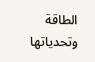الطاقة وتحدياتها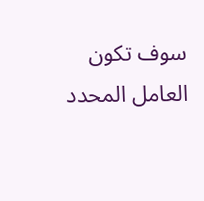سوف تكون العامل المحدد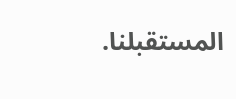المستقبلنا.